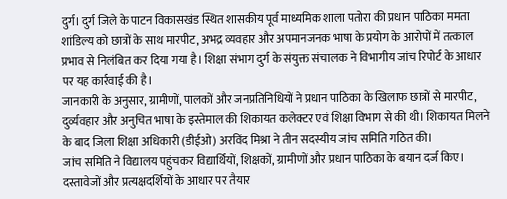दुर्ग। दुर्ग जिले के पाटन विकासखंड स्थित शासकीय पूर्व माध्यमिक शाला पतोरा की प्रधान पाठिका ममता शांडिल्य को छात्रों के साथ मारपीट, अभद्र व्यवहार और अपमानजनक भाषा के प्रयोग के आरोपों में तत्काल प्रभाव से निलंबित कर दिया गया है। शिक्षा संभाग दुर्ग के संयुक्त संचालक ने विभागीय जांच रिपोर्ट के आधार पर यह कार्रवाई की है।
जानकारी के अनुसार, ग्रामीणों, पालकों और जनप्रतिनिधियों ने प्रधान पाठिका के खिलाफ छात्रों से मारपीट, दुर्व्यवहार और अनुचित भाषा के इस्तेमाल की शिकायत कलेक्टर एवं शिक्षा विभाग से की थी। शिकायत मिलने के बाद जिला शिक्षा अधिकारी (डीईओ) अरविंद मिश्रा ने तीन सदस्यीय जांच समिति गठित की।
जांच समिति ने विद्यालय पहुंचकर विद्यार्थियों, शिक्षकों, ग्रामीणों और प्रधान पाठिका के बयान दर्ज किए। दस्तावेजों और प्रत्यक्षदर्शियों के आधार पर तैयार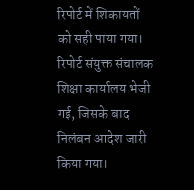रिपोर्ट में शिकायतों को सही पाया गया। रिपोर्ट संयुक्त संचालक शिक्षा कार्यालय भेजी गई, जिसके बाद निलंबन आदेश जारी किया गया।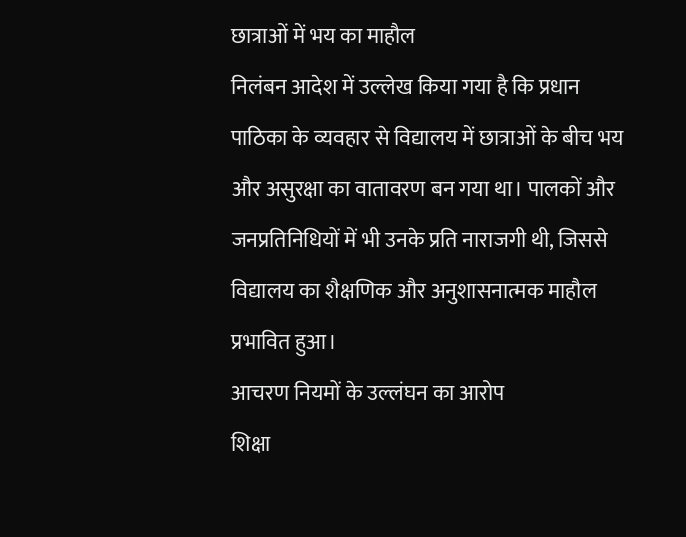छात्राओं में भय का माहौल
निलंबन आदेश में उल्लेख किया गया है कि प्रधान पाठिका के व्यवहार से विद्यालय में छात्राओं के बीच भय और असुरक्षा का वातावरण बन गया था। पालकों और जनप्रतिनिधियों में भी उनके प्रति नाराजगी थी, जिससे विद्यालय का शैक्षणिक और अनुशासनात्मक माहौल प्रभावित हुआ।
आचरण नियमों के उल्लंघन का आरोप
शिक्षा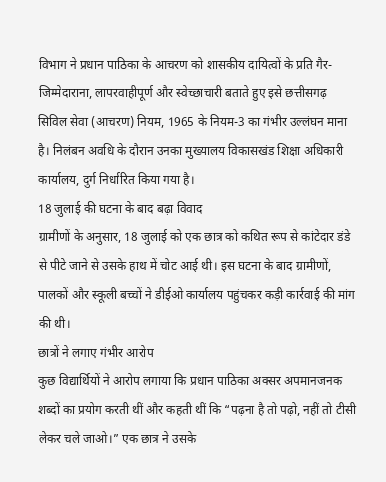विभाग ने प्रधान पाठिका के आचरण को शासकीय दायित्वों के प्रति गैर-जिम्मेदाराना, लापरवाहीपूर्ण और स्वेच्छाचारी बताते हुए इसे छत्तीसगढ़ सिविल सेवा (आचरण) नियम, 1965 के नियम-3 का गंभीर उल्लंघन माना है। निलंबन अवधि के दौरान उनका मुख्यालय विकासखंड शिक्षा अधिकारी कार्यालय, दुर्ग निर्धारित किया गया है।
18 जुलाई की घटना के बाद बढ़ा विवाद
ग्रामीणों के अनुसार, 18 जुलाई को एक छात्र को कथित रूप से कांटेदार डंडे से पीटे जाने से उसके हाथ में चोट आई थी। इस घटना के बाद ग्रामीणों, पालकों और स्कूली बच्चों ने डीईओ कार्यालय पहुंचकर कड़ी कार्रवाई की मांग की थी।
छात्रों ने लगाए गंभीर आरोप
कुछ विद्यार्थियों ने आरोप लगाया कि प्रधान पाठिका अक्सर अपमानजनक शब्दों का प्रयोग करती थीं और कहती थीं कि “पढ़ना है तो पढ़ो, नहीं तो टीसी लेकर चले जाओ।” एक छात्र ने उसके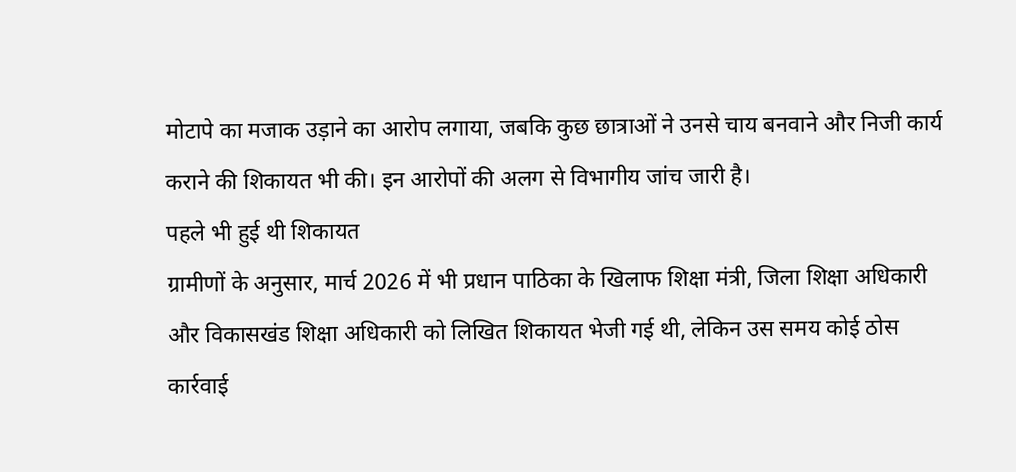मोटापे का मजाक उड़ाने का आरोप लगाया, जबकि कुछ छात्राओं ने उनसे चाय बनवाने और निजी कार्य कराने की शिकायत भी की। इन आरोपों की अलग से विभागीय जांच जारी है।
पहले भी हुई थी शिकायत
ग्रामीणों के अनुसार, मार्च 2026 में भी प्रधान पाठिका के खिलाफ शिक्षा मंत्री, जिला शिक्षा अधिकारी और विकासखंड शिक्षा अधिकारी को लिखित शिकायत भेजी गई थी, लेकिन उस समय कोई ठोस कार्रवाई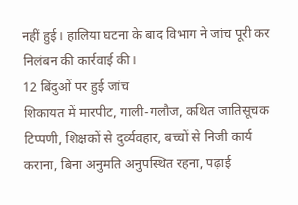नहीं हुई। हालिया घटना के बाद विभाग ने जांच पूरी कर निलंबन की कार्रवाई की।
12 बिंदुओं पर हुई जांच
शिकायत में मारपीट, गाली-गलौज, कथित जातिसूचक टिप्पणी, शिक्षकों से दुर्व्यवहार, बच्चों से निजी कार्य कराना, बिना अनुमति अनुपस्थित रहना, पढ़ाई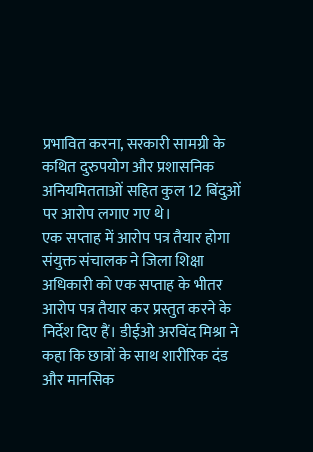प्रभावित करना, सरकारी सामग्री के कथित दुरुपयोग और प्रशासनिक अनियमितताओं सहित कुल 12 बिंदुओं पर आरोप लगाए गए थे।
एक सप्ताह में आरोप पत्र तैयार होगा
संयुक्त संचालक ने जिला शिक्षा अधिकारी को एक सप्ताह के भीतर आरोप पत्र तैयार कर प्रस्तुत करने के निर्देश दिए हैं। डीईओ अरविंद मिश्रा ने कहा कि छात्रों के साथ शारीरिक दंड और मानसिक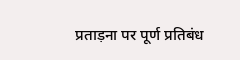प्रताड़ना पर पूर्ण प्रतिबंध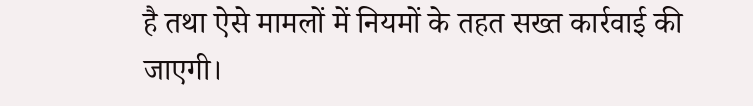है तथा ऐसे मामलों में नियमों के तहत सख्त कार्रवाई की जाएगी।